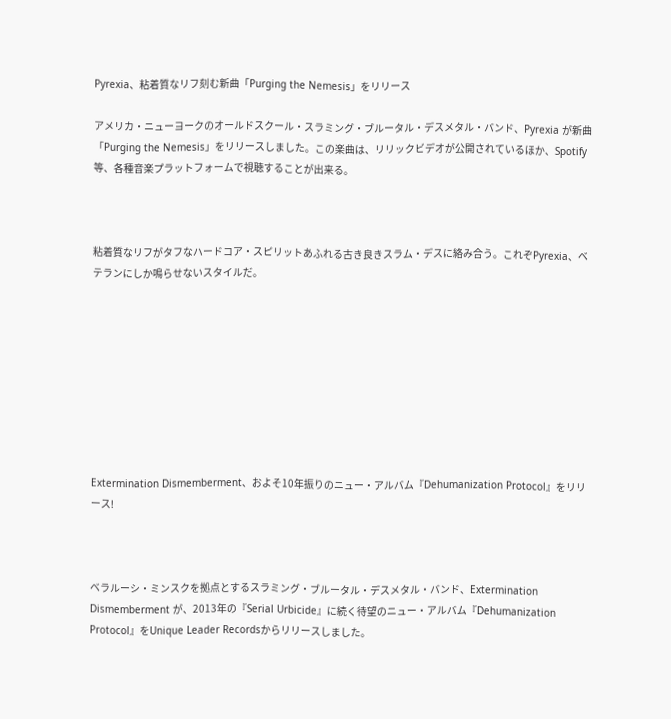Pyrexia、粘着質なリフ刻む新曲「Purging the Nemesis」をリリース

アメリカ・ニューヨークのオールドスクール・スラミング・ブルータル・デスメタル・バンド、Pyrexia が新曲「Purging the Nemesis」をリリースしました。この楽曲は、リリックビデオが公開されているほか、Spotify等、各種音楽プラットフォームで視聴することが出来る。



粘着質なリフがタフなハードコア・スピリットあふれる古き良きスラム・デスに絡み合う。これぞPyrexia、ベテランにしか鳴らせないスタイルだ。









Extermination Dismemberment、およそ10年振りのニュー・アルバム『Dehumanization Protocol』をリリース!



ベラルーシ・ミンスクを拠点とするスラミング・ブルータル・デスメタル・バンド、Extermination Dismemberment が、2013年の『Serial Urbicide』に続く待望のニュー・アルバム『Dehumanization Protocol』をUnique Leader Recordsからリリースしました。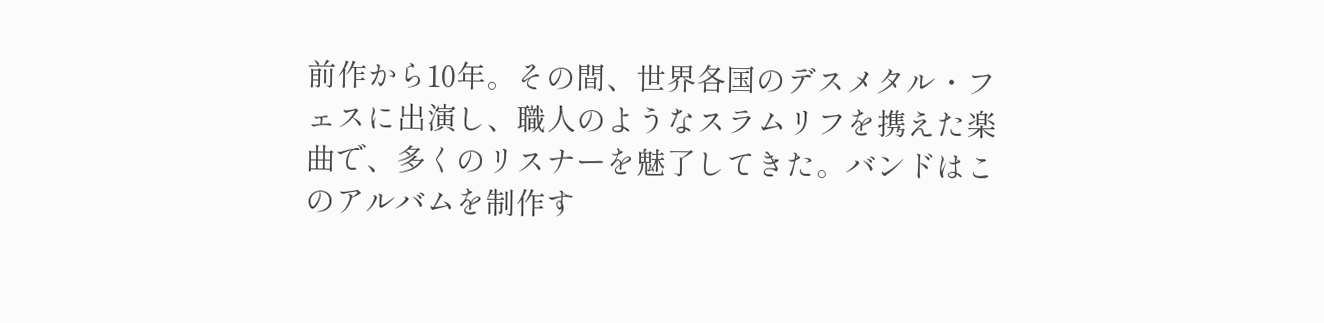前作から10年。その間、世界各国のデスメタル・フェスに出演し、職人のようなスラムリフを携えた楽曲で、多くのリスナーを魅了してきた。バンドはこのアルバムを制作す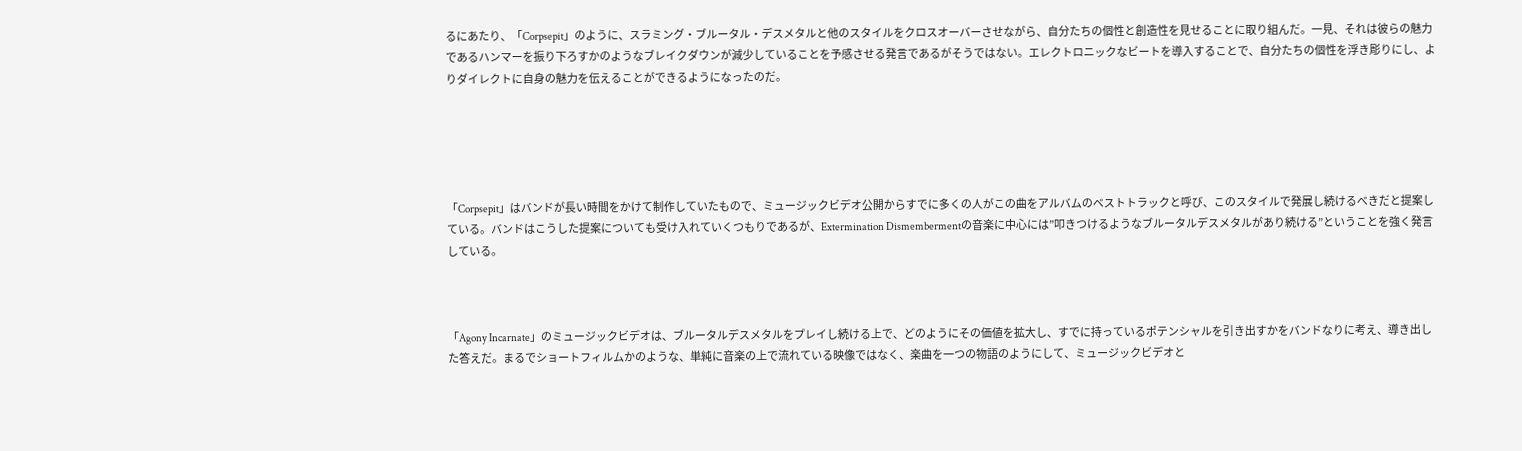るにあたり、「Corpsepit」のように、スラミング・ブルータル・デスメタルと他のスタイルをクロスオーバーさせながら、自分たちの個性と創造性を見せることに取り組んだ。一見、それは彼らの魅力であるハンマーを振り下ろすかのようなブレイクダウンが減少していることを予感させる発言であるがそうではない。エレクトロニックなビートを導入することで、自分たちの個性を浮き彫りにし、よりダイレクトに自身の魅力を伝えることができるようになったのだ。





「Corpsepit」はバンドが長い時間をかけて制作していたもので、ミュージックビデオ公開からすでに多くの人がこの曲をアルバムのベストトラックと呼び、このスタイルで発展し続けるべきだと提案している。バンドはこうした提案についても受け入れていくつもりであるが、Extermination Dismembermentの音楽に中心には”叩きつけるようなブルータルデスメタルがあり続ける”ということを強く発言している。



「Agony Incarnate」のミュージックビデオは、ブルータルデスメタルをプレイし続ける上で、どのようにその価値を拡大し、すでに持っているポテンシャルを引き出すかをバンドなりに考え、導き出した答えだ。まるでショートフィルムかのような、単純に音楽の上で流れている映像ではなく、楽曲を一つの物語のようにして、ミュージックビデオと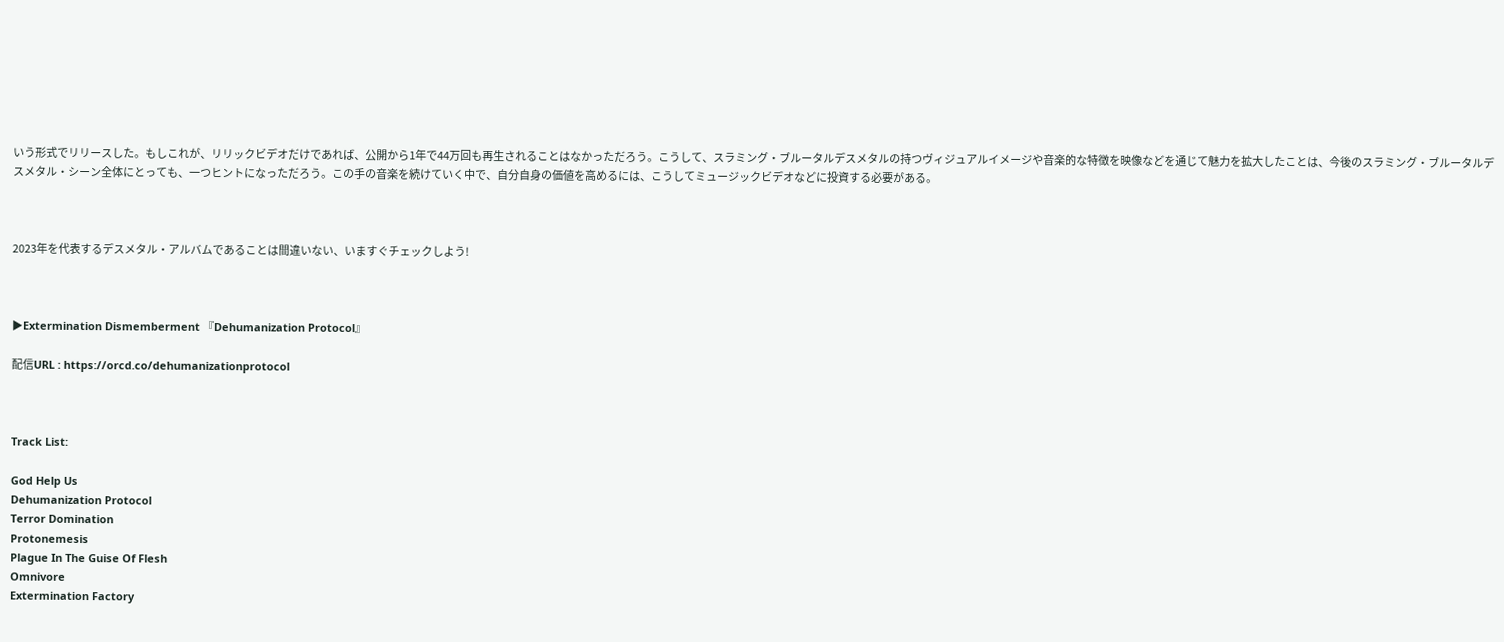いう形式でリリースした。もしこれが、リリックビデオだけであれば、公開から1年で44万回も再生されることはなかっただろう。こうして、スラミング・ブルータルデスメタルの持つヴィジュアルイメージや音楽的な特徴を映像などを通じて魅力を拡大したことは、今後のスラミング・ブルータルデスメタル・シーン全体にとっても、一つヒントになっただろう。この手の音楽を続けていく中で、自分自身の価値を高めるには、こうしてミュージックビデオなどに投資する必要がある。



2023年を代表するデスメタル・アルバムであることは間違いない、いますぐチェックしよう!



▶Extermination Dismemberment 『Dehumanization Protocol』

配信URL : https://orcd.co/dehumanizationprotocol



Track List:

God Help Us
Dehumanization Protocol
Terror Domination
Protonemesis
Plague In The Guise Of Flesh
Omnivore
Extermination Factory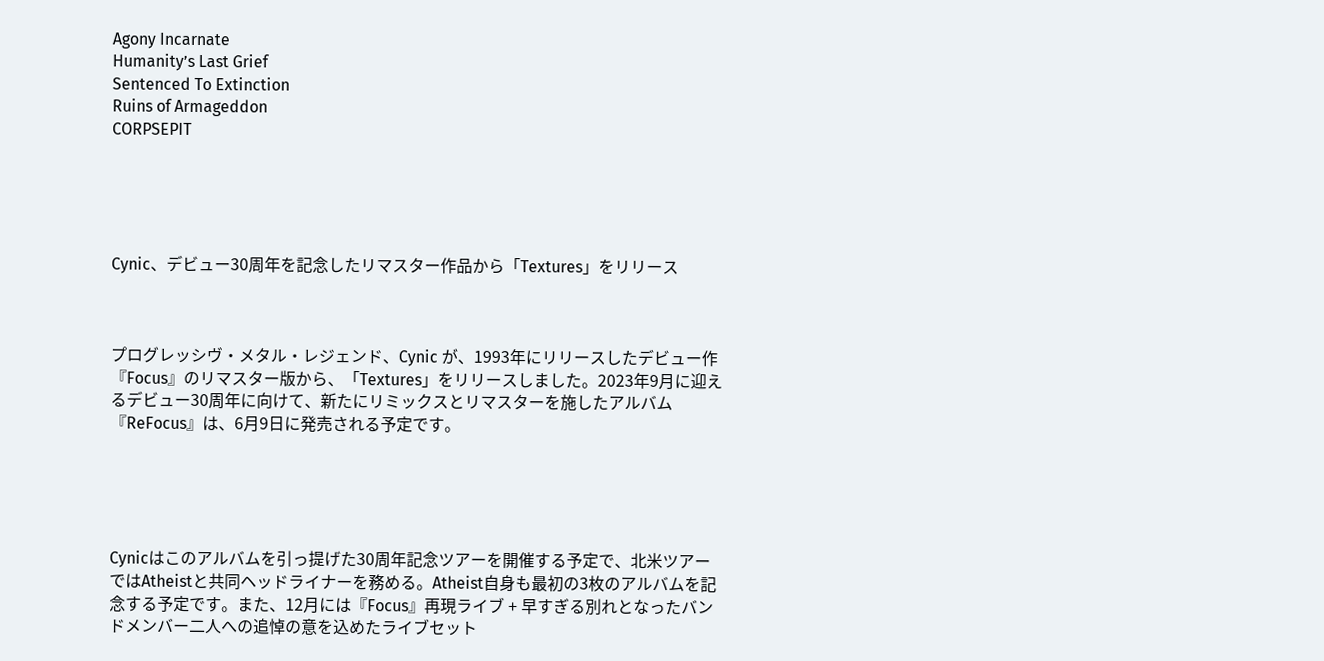Agony Incarnate
Humanity’s Last Grief
Sentenced To Extinction
Ruins of Armageddon
CORPSEPIT





Cynic、デビュー30周年を記念したリマスター作品から「Textures」をリリース



プログレッシヴ・メタル・レジェンド、Cynic が、1993年にリリースしたデビュー作『Focus』のリマスター版から、「Textures」をリリースしました。2023年9月に迎えるデビュー30周年に向けて、新たにリミックスとリマスターを施したアルバム『ReFocus』は、6月9日に発売される予定です。





Cynicはこのアルバムを引っ提げた30周年記念ツアーを開催する予定で、北米ツアーではAtheistと共同ヘッドライナーを務める。Atheist自身も最初の3枚のアルバムを記念する予定です。また、12月には『Focus』再現ライブ + 早すぎる別れとなったバンドメンバー二人への追悼の意を込めたライブセット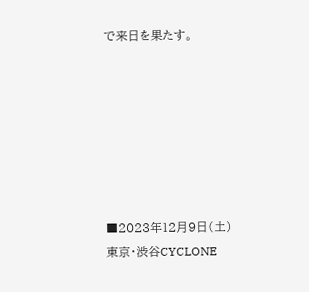で来日を果たす。







■2023年12月9日(土)東京・渋谷CYCLONE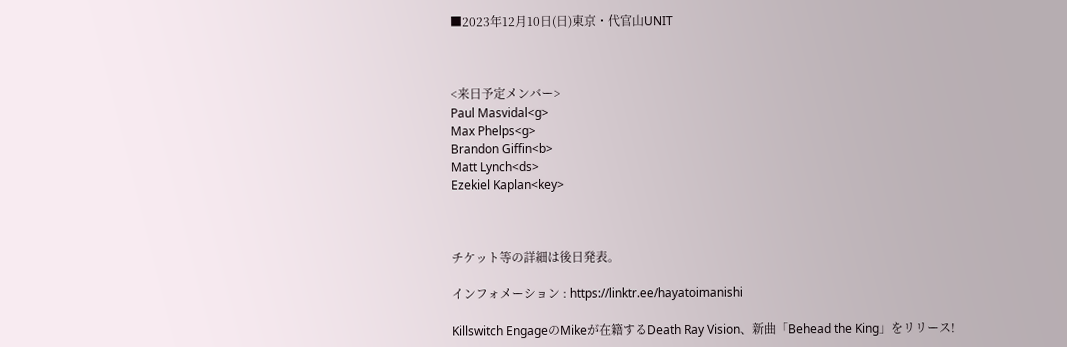■2023年12月10日(日)東京・代官山UNIT



<来日予定メンバー>
Paul Masvidal<g>
Max Phelps<g>
Brandon Giffin<b>
Matt Lynch<ds>
Ezekiel Kaplan<key>



チケット等の詳細は後日発表。

インフォメーション : https://linktr.ee/hayatoimanishi

Killswitch EngageのMikeが在籍するDeath Ray Vision、新曲「Behead the King」をリリース!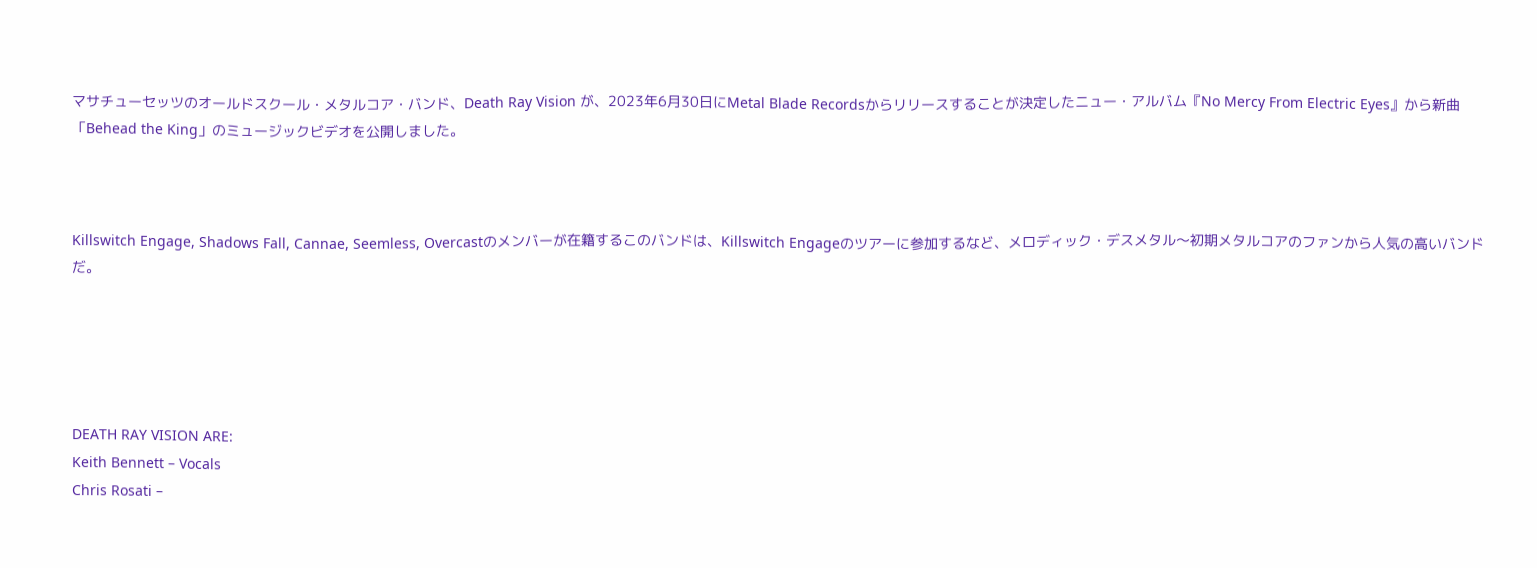マサチューセッツのオールドスクール・メタルコア・バンド、Death Ray Vision が、2023年6月30日にMetal Blade Recordsからリリースすることが決定したニュー・アルバム『No Mercy From Electric Eyes』から新曲「Behead the King」のミュージックビデオを公開しました。



Killswitch Engage, Shadows Fall, Cannae, Seemless, Overcastのメンバーが在籍するこのバンドは、Killswitch Engageのツアーに参加するなど、メロディック・デスメタル〜初期メタルコアのファンから人気の高いバンドだ。





DEATH RAY VISION ARE:
Keith Bennett – Vocals
Chris Rosati –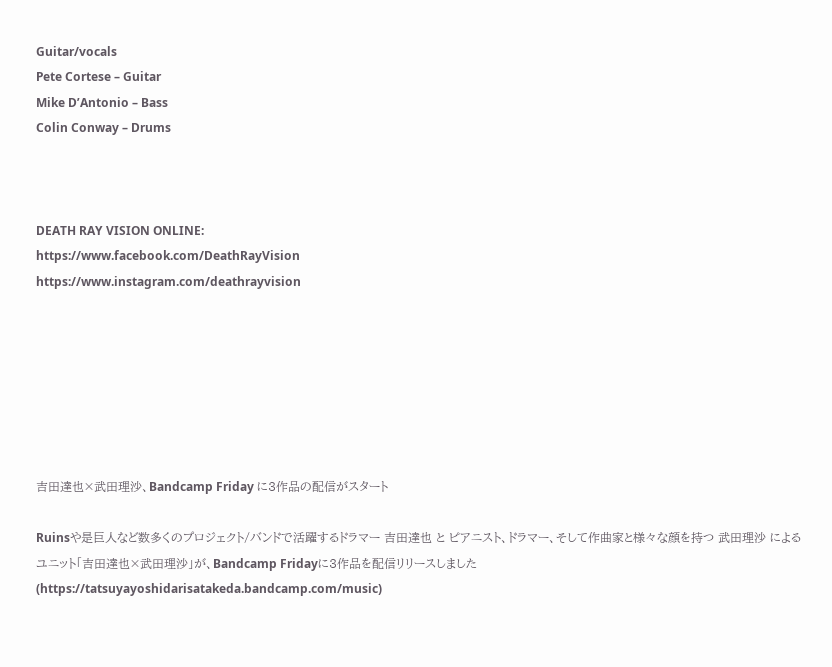Guitar/vocals
Pete Cortese – Guitar
Mike D’Antonio – Bass
Colin Conway – Drums



DEATH RAY VISION ONLINE:
https://www.facebook.com/DeathRayVision
https://www.instagram.com/deathrayvision







吉田達也×武田理沙、Bandcamp Friday に3作品の配信がスタート

Ruinsや是巨人など数多くのプロジェクト/バンドで活躍するドラマー 吉田達也 と ピアニスト、ドラマー、そして作曲家と様々な顔を持つ 武田理沙 によるユニット「吉田達也×武田理沙」が、Bandcamp Fridayに3作品を配信リリースしました (https://tatsuyayoshidarisatakeda.bandcamp.com/music)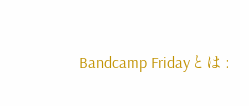Bandcamp Fridayとは :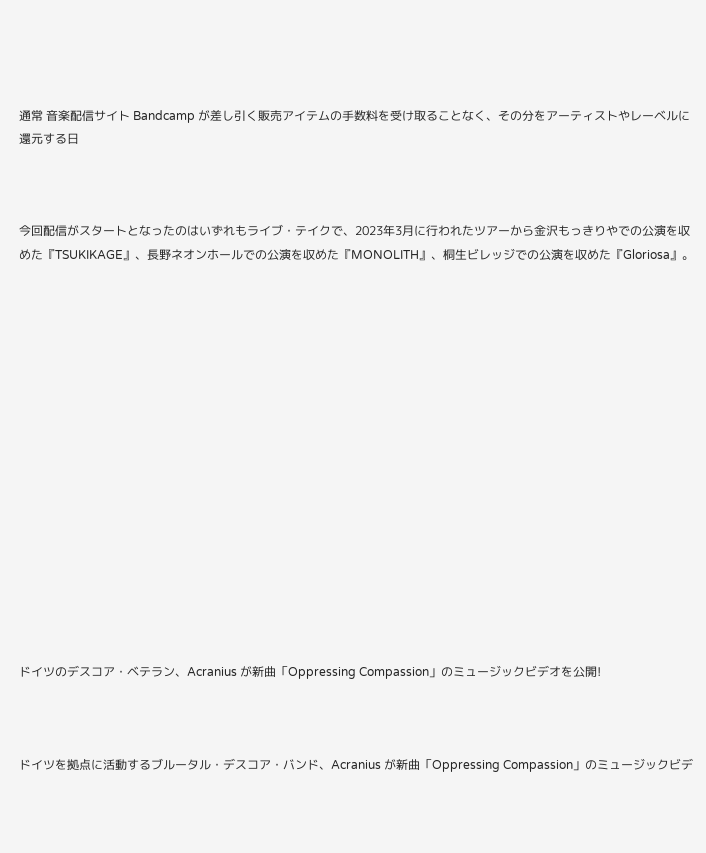通常 音楽配信サイト Bandcamp が差し引く販売アイテムの手数料を受け取ることなく、その分をアーティストやレーベルに還元する日



今回配信がスタートとなったのはいずれもライブ・テイクで、2023年3月に行われたツアーから金沢もっきりやでの公演を収めた『TSUKIKAGE』、長野ネオンホールでの公演を収めた『MONOLITH』、桐生ビレッジでの公演を収めた『Gloriosa』。

















ドイツのデスコア・ベテラン、Acranius が新曲「Oppressing Compassion」のミュージックビデオを公開!



ドイツを拠点に活動するブルータル・デスコア・バンド、Acranius が新曲「Oppressing Compassion」のミュージックビデ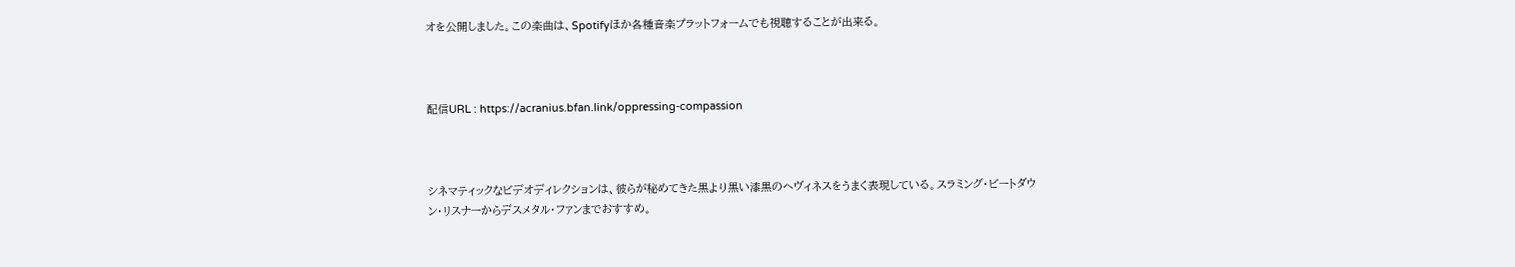オを公開しました。この楽曲は、Spotifyほか各種音楽プラットフォームでも視聴することが出来る。



配信URL : https://acranius.bfan.link/oppressing-compassion



シネマティックなビデオディレクションは、彼らが秘めてきた黒より黒い漆黒のヘヴィネスをうまく表現している。スラミング・ビートダウン・リスナーからデスメタル・ファンまでおすすめ。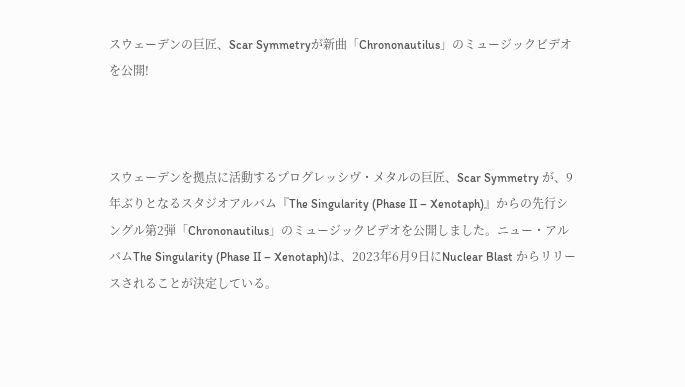スウェーデンの巨匠、Scar Symmetryが新曲「Chrononautilus」のミュージックビデオを公開!



スウェーデンを拠点に活動するプログレッシヴ・メタルの巨匠、Scar Symmetry が、9年ぶりとなるスタジオアルバム『The Singularity (Phase II – Xenotaph)』からの先行シングル第2弾「Chrononautilus」のミュージックビデオを公開しました。ニュー・アルバムThe Singularity (Phase II – Xenotaph)は、2023年6月9日にNuclear Blast からリリースされることが決定している。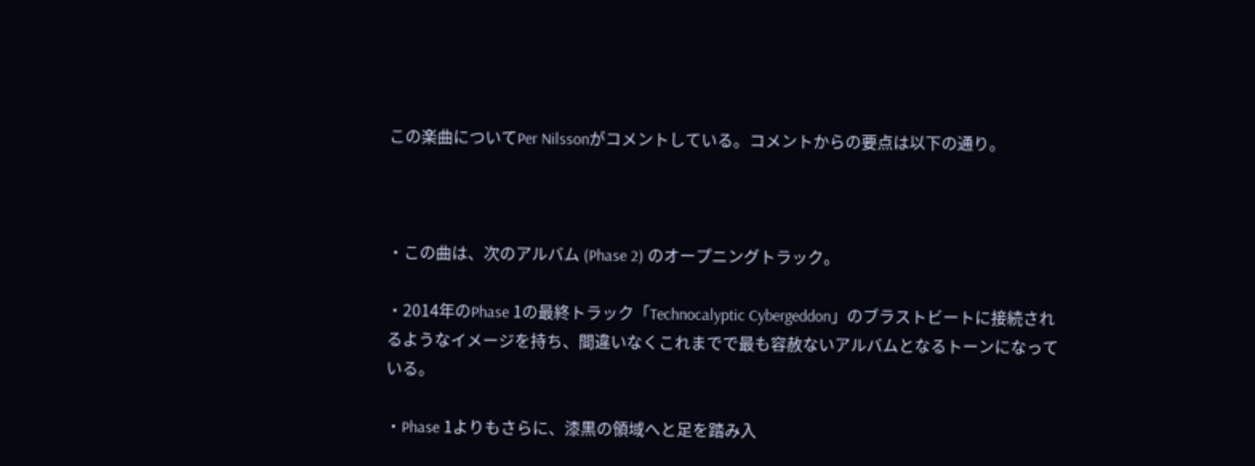この楽曲についてPer Nilssonがコメントしている。コメントからの要点は以下の通り。



・この曲は、次のアルバム (Phase 2) のオープニングトラック。

・2014年のPhase 1の最終トラック「Technocalyptic Cybergeddon」のブラストビートに接続されるようなイメージを持ち、間違いなくこれまでで最も容赦ないアルバムとなるトーンになっている。

・Phase 1よりもさらに、漆黒の領域へと足を踏み入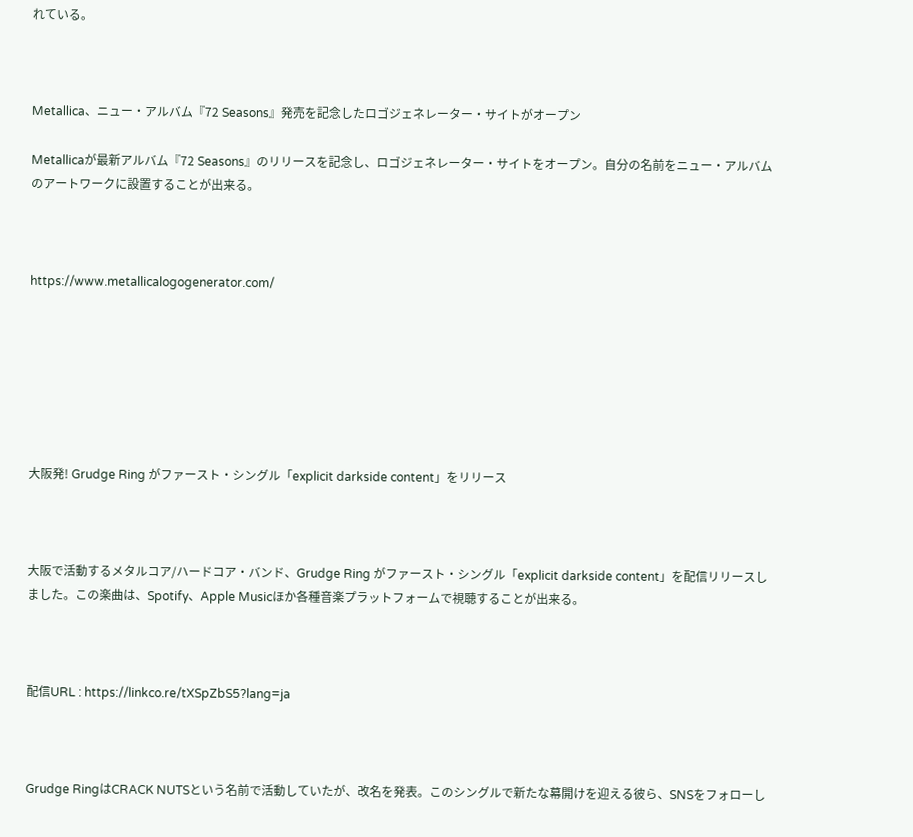れている。



Metallica、ニュー・アルバム『72 Seasons』発売を記念したロゴジェネレーター・サイトがオープン

Metallicaが最新アルバム『72 Seasons』のリリースを記念し、ロゴジェネレーター・サイトをオープン。自分の名前をニュー・アルバムのアートワークに設置することが出来る。



https://www.metallicalogogenerator.com/







大阪発! Grudge Ring がファースト・シングル「explicit darkside content」をリリース



大阪で活動するメタルコア/ハードコア・バンド、Grudge Ring がファースト・シングル「explicit darkside content」を配信リリースしました。この楽曲は、Spotify、Apple Musicほか各種音楽プラットフォームで視聴することが出来る。



配信URL : https://linkco.re/tXSpZbS5?lang=ja



Grudge RingはCRACK NUTSという名前で活動していたが、改名を発表。このシングルで新たな幕開けを迎える彼ら、SNSをフォローし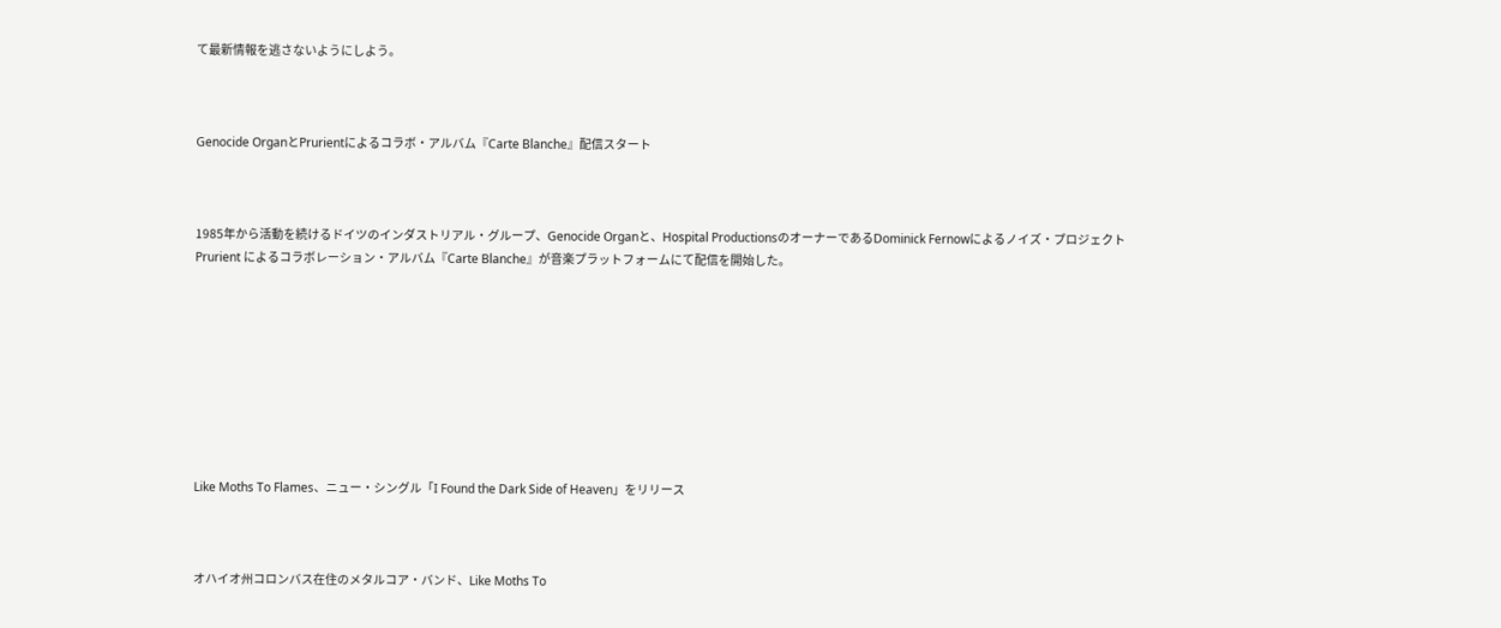て最新情報を逃さないようにしよう。



Genocide OrganとPrurientによるコラボ・アルバム『Carte Blanche』配信スタート



1985年から活動を続けるドイツのインダストリアル・グループ、Genocide Organと、Hospital ProductionsのオーナーであるDominick Fernowによるノイズ・プロジェクト Prurient によるコラボレーション・アルバム『Carte Blanche』が音楽プラットフォームにて配信を開始した。









Like Moths To Flames、ニュー・シングル「I Found the Dark Side of Heaven」をリリース



オハイオ州コロンバス在住のメタルコア・バンド、Like Moths To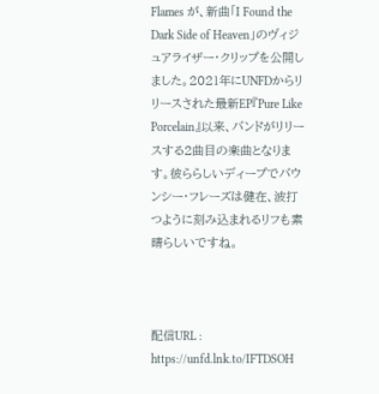Flames が、新曲「I Found the Dark Side of Heaven」のヴィジュアライザー・クリップを公開しました。2021年にUNFDからリリースされた最新EP『Pure Like Porcelain』以来、バンドがリリースする2曲目の楽曲となります。彼ららしいディープでバウンシー・フレーズは健在、波打つように刻み込まれるリフも素晴らしいですね。



配信URL : https://unfd.lnk.to/IFTDSOH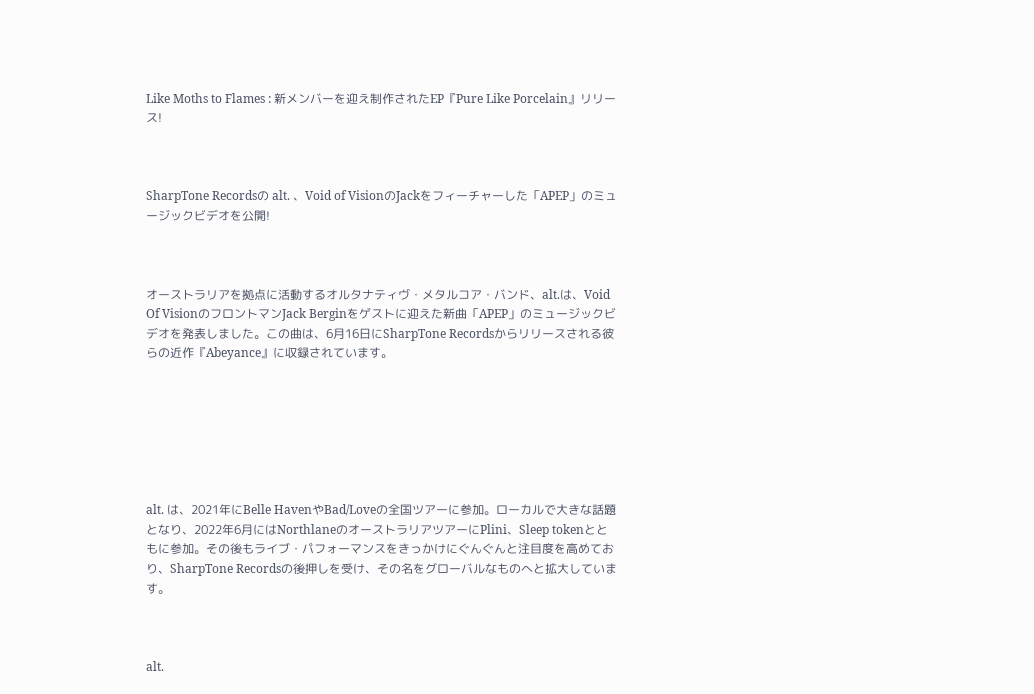Like Moths to Flames : 新メンバーを迎え制作されたEP『Pure Like Porcelain』リリース!



SharpTone Recordsの alt. 、Void of VisionのJackをフィーチャーした「APEP」のミュージックビデオを公開!



オーストラリアを拠点に活動するオルタナティヴ・メタルコア・バンド、alt.は、Void Of VisionのフロントマンJack Berginをゲストに迎えた新曲「APEP」のミュージックビデオを発表しました。この曲は、6月16日にSharpTone Recordsからリリースされる彼らの近作『Abeyance』に収録されています。







alt. は、2021年にBelle HavenやBad/Loveの全国ツアーに参加。ローカルで大きな話題となり、2022年6月にはNorthlaneのオーストラリアツアーにPlini、Sleep tokenとともに参加。その後もライブ・パフォーマンスをきっかけにぐんぐんと注目度を高めており、SharpTone Recordsの後押しを受け、その名をグローバルなものへと拡大しています。



alt.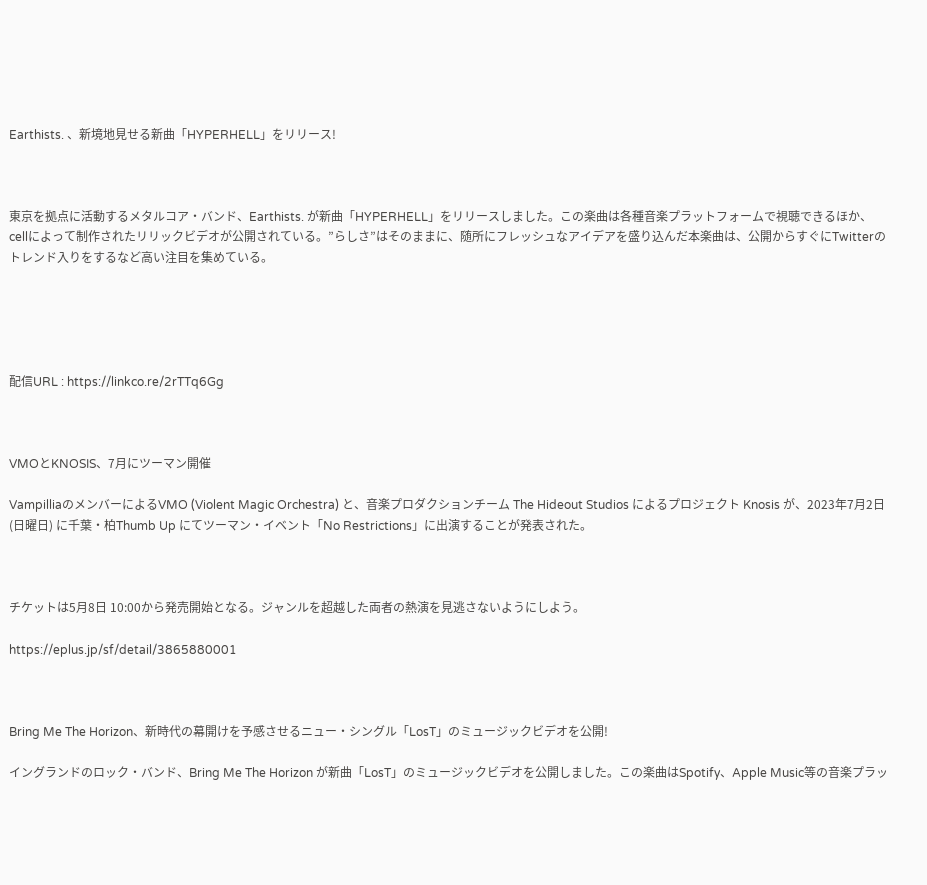Earthists. 、新境地見せる新曲「HYPERHELL」をリリース!



東京を拠点に活動するメタルコア・バンド、Earthists. が新曲「HYPERHELL」をリリースしました。この楽曲は各種音楽プラットフォームで視聴できるほか、cellによって制作されたリリックビデオが公開されている。”らしさ”はそのままに、随所にフレッシュなアイデアを盛り込んだ本楽曲は、公開からすぐにTwitterのトレンド入りをするなど高い注目を集めている。





配信URL : https://linkco.re/2rTTq6Gg



VMOとKNOSIS、7月にツーマン開催

VampilliaのメンバーによるVMO (Violent Magic Orchestra) と、音楽プロダクションチーム The Hideout Studios によるプロジェクト Knosis が、2023年7月2日 (日曜日) に千葉・柏Thumb Up にてツーマン・イベント「No Restrictions」に出演することが発表された。



チケットは5月8日 10:00から発売開始となる。ジャンルを超越した両者の熱演を見逃さないようにしよう。

https://eplus.jp/sf/detail/3865880001



Bring Me The Horizon、新時代の幕開けを予感させるニュー・シングル「LosT」のミュージックビデオを公開!

イングランドのロック・バンド、Bring Me The Horizon が新曲「LosT」のミュージックビデオを公開しました。この楽曲はSpotify、Apple Music等の音楽プラッ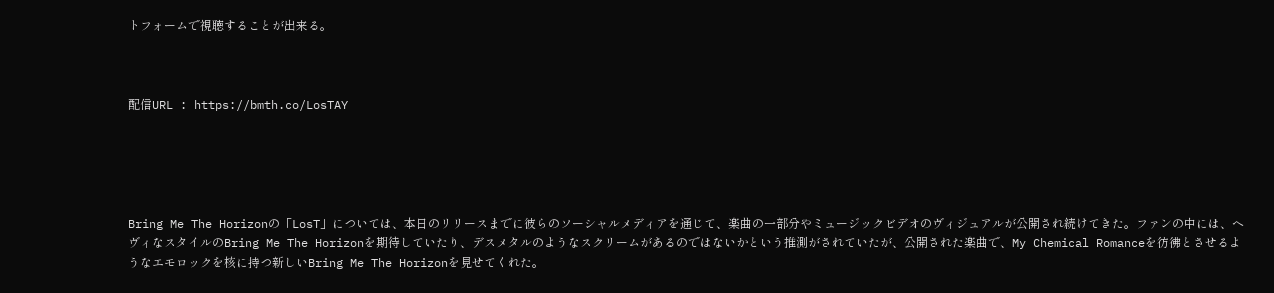トフォームで視聴することが出来る。



配信URL : https://bmth.co/LosTAY





Bring Me The Horizonの「LosT」については、本日のリリースまでに彼らのソーシャルメディアを通じて、楽曲の一部分やミュージックビデオのヴィジュアルが公開され続けてきた。ファンの中には、ヘヴィなスタイルのBring Me The Horizonを期待していたり、デスメタルのようなスクリームがあるのではないかという推測がされていたが、公開された楽曲で、My Chemical Romanceを彷彿とさせるようなエモロックを核に持つ新しいBring Me The Horizonを見せてくれた。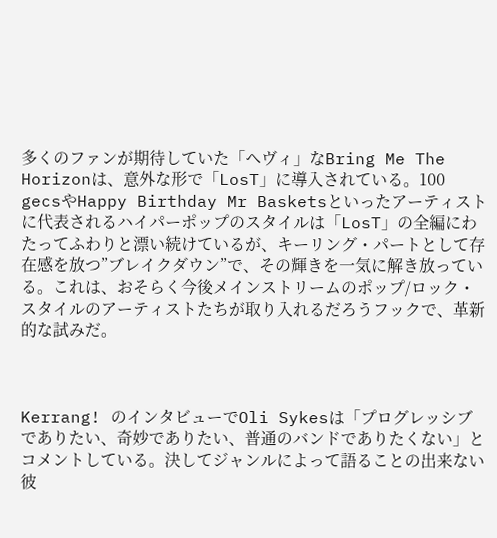多くのファンが期待していた「ヘヴィ」なBring Me The Horizonは、意外な形で「LosT」に導入されている。100 gecsやHappy Birthday Mr Basketsといったアーティストに代表されるハイパーポップのスタイルは「LosT」の全編にわたってふわりと漂い続けているが、キーリング・パートとして存在感を放つ”ブレイクダウン”で、その輝きを一気に解き放っている。これは、おそらく今後メインストリームのポップ/ロック・スタイルのアーティストたちが取り入れるだろうフックで、革新的な試みだ。



Kerrang! のインタビューでOli Sykesは「プログレッシブでありたい、奇妙でありたい、普通のバンドでありたくない」とコメントしている。決してジャンルによって語ることの出来ない彼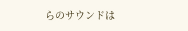らのサウンドは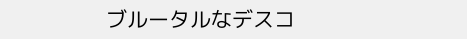ブルータルなデスコ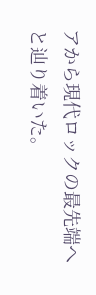アから現代ロックの最先端へと辿り着いた。